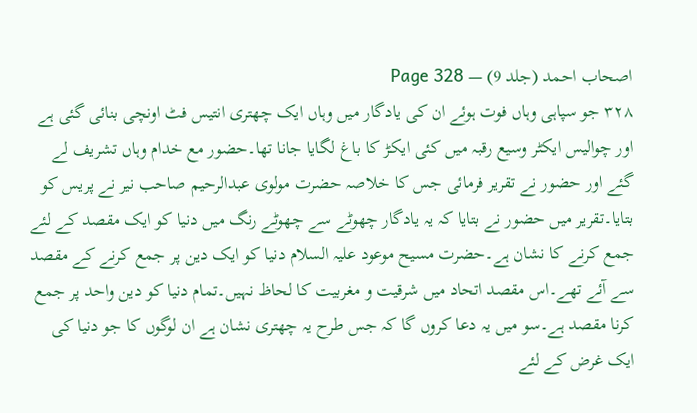اصحاب احمد (جلد 9) — Page 328
۳۲۸ جو سپاہی وہاں فوت ہوئے ان کی یادگار میں وہاں ایک چھتری انتیس فٹ اونچی بنائی گئی ہے اور چوالیس ایکٹر وسیع رقبہ میں کئی ایکڑ کا باغ لگایا جانا تھا۔حضور مع خدام وہاں تشریف لے گئے اور حضور نے تقریر فرمائی جس کا خلاصہ حضرت مولوی عبدالرحیم صاحب نیر نے پریس کو بتایا۔تقریر میں حضور نے بتایا کہ یہ یادگار چھوٹے سے چھوٹے رنگ میں دنیا کو ایک مقصد کے لئے جمع کرنے کا نشان ہے۔حضرت مسیح موعود علیہ السلام دنیا کو ایک دین پر جمع کرنے کے مقصد سے آئے تھے۔اس مقصد اتحاد میں شرقیت و مغربیت کا لحاظ نہیں۔تمام دنیا کو دین واحد پر جمع کرنا مقصد ہے۔سو میں یہ دعا کروں گا کہ جس طرح یہ چھتری نشان ہے ان لوگوں کا جو دنیا کی ایک غرض کے لئے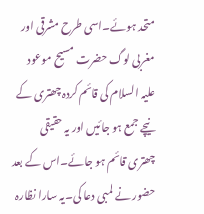متحد ہوئے۔اسی طرح مشرقی اور مغربی لوگ حضرت مسیح موعود علیہ السلام کی قائم کردہ چھتری کے نیچے جمع ہو جائیں اور یہ حقیقی چھتری قائم ہو جائے۔اس کے بعد حضور نے لمبی دعا کی۔یہ سارا نظارہ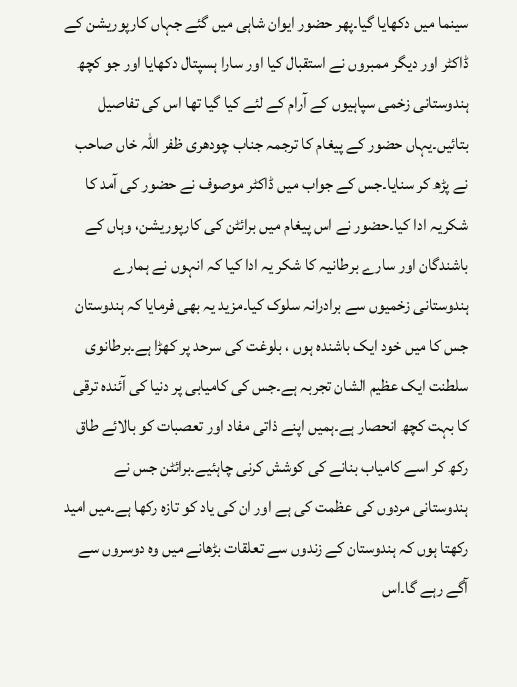سینما میں دکھایا گیا۔پھر حضور ایوان شاہی میں گئے جہاں کارپوریشن کے ڈاکٹر اور دیگر ممبروں نے استقبال کیا اور سارا ہسپتال دکھایا اور جو کچھ ہندوستانی زخمی سپاہیوں کے آرام کے لئے کیا گیا تھا اس کی تفاصیل بتائیں۔یہاں حضور کے پیغام کا ترجمہ جناب چودھری ظفر اللہ خاں صاحب نے پڑھ کر سنایا۔جس کے جواب میں ڈاکٹر موصوف نے حضور کی آمد کا شکریہ ادا کیا۔حضور نے اس پیغام میں برائٹن کی کارپوریشن، وہاں کے باشندگان اور سارے برطانیہ کا شکر یہ ادا کیا کہ انہوں نے ہمارے ہندوستانی زخمیوں سے برادرانہ سلوک کیا۔مزید یہ بھی فرمایا کہ ہندوستان جس کا میں خود ایک باشندہ ہوں ، بلوغت کی سرحد پر کھڑا ہے۔برطانوی سلطنت ایک عظیم الشان تجربہ ہے۔جس کی کامیابی پر دنیا کی آئندہ ترقی کا بہت کچھ انحصار ہے۔ہمیں اپنے ذاتی مفاد اور تعصبات کو بالائے طاق رکھ کر اسے کامیاب بنانے کی کوشش کرنی چاہئیے۔برائٹن جس نے ہندوستانی مردوں کی عظمت کی ہے اور ان کی یاد کو تازہ رکھا ہے۔میں امید رکھتا ہوں کہ ہندوستان کے زندوں سے تعلقات بڑھانے میں وہ دوسروں سے آگے رہے گا۔اس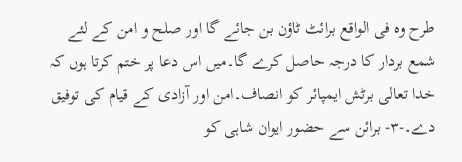طرح وہ فی الواقع برائٹ ٹاؤن بن جائے گا اور صلح و امن کے لئے شمع بردار کا درجہ حاصل کرے گا۔میں اس دعا پر ختم کرتا ہوں کہ خدا تعالی برٹش ایمپائر کو انصاف۔امن اور آزادی کے قیام کی توفیق دے۔-۳- برائن سے حضور ایوان شاہی کو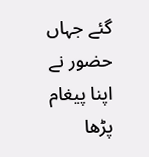گئے جہاں حضور نے اپنا پیغام پڑھا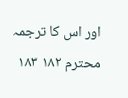اور اس کا ترجمہ محترم ۱۸۲ ۱۸۳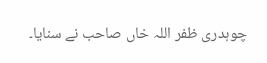چوہدری ظفر اللہ خاں صاحب نے سنایا۔